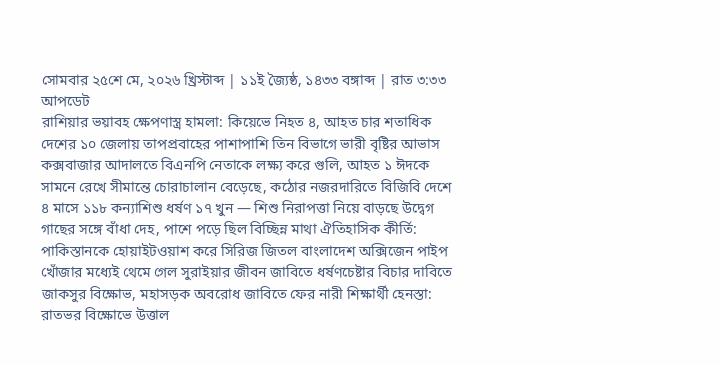সোমবার ২৫শে মে, ২০২৬ খ্রিস্টাব্দ | ১১ই জ্যৈষ্ঠ, ১৪৩৩ বঙ্গাব্দ | রাত ৩:৩৩
আপডেট
রাশিয়ার ভয়াবহ ক্ষেপণাস্ত্র হামলা: কিয়েভে নিহত ৪, আহত চার শতাধিক দেশের ১০ জেলায় তাপপ্রবাহের পাশাপাশি তিন বিভাগে ভারী বৃষ্টির আভাস কক্সবাজার আদালতে বিএনপি নেতাকে লক্ষ্য করে গুলি, আহত ১ ঈদকে সামনে রেখে সীমান্তে চোরাচালান বেড়েছে, কঠোর নজরদারিতে বিজিবি দেশে ৪ মাসে ১১৮ কন্যাশিশু ধর্ষণ ১৭ খুন — শিশু নিরাপত্তা নিয়ে বাড়ছে উদ্বেগ গাছের সঙ্গে বাঁধা দেহ, পাশে পড়ে ছিল বিচ্ছিন্ন মাথা ঐতিহাসিক কীর্তি: পাকিস্তানকে হোয়াইটওয়াশ করে সিরিজ জিতল বাংলাদেশ অক্সিজেন পাইপ খোঁজার মধ্যেই থেমে গেল সুরাইয়ার জীবন জাবিতে ধর্ষণচেষ্টার বিচার দাবিতে জাকসুর বিক্ষোভ, মহাসড়ক অবরোধ জাবিতে ফের নারী শিক্ষার্থী হেনস্তা: রাতভর বিক্ষোভে উত্তাল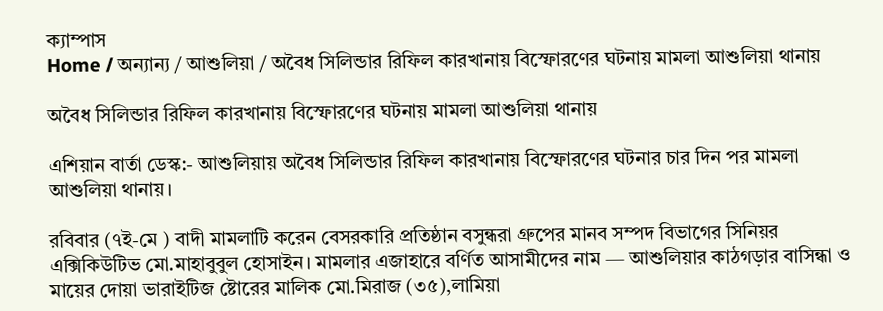ক্যাম্পাস
Home / অন্যান্য / আশুলিয়া / অবৈধ সিলিন্ডার রিফিল কারখানায় বিস্ফোরণের ঘটনায় মামলা আশুলিয়া থানায়

অবৈধ সিলিন্ডার রিফিল কারখানায় বিস্ফোরণের ঘটনায় মামলা আশুলিয়া থানায়

এশিয়ান বার্তা ডেস্ক:- আশুলিয়ায় অবৈধ সিলিন্ডার রিফিল কারখানায় বিস্ফোরণের ঘটনার চার দিন পর মামলা আশুলিয়া থানায়।

রবিবার (৭ই-মে ) বাদী মামলাটি করেন বেসরকারি প্রতিষ্ঠান বসুন্ধরা গ্রুপের মানব সম্পদ বিভাগের সিনিয়র এক্সিকিউটিভ মো.মাহাবুবুল হোসাইন। মামলার এজাহারে বর্ণিত আসামীদের নাম — আশুলিয়ার কাঠগড়ার বাসিন্ধা ও মায়ের দোয়া ভারাইটিজ ষ্টোরের মালিক মো.মিরাজ (৩৫),লামিয়া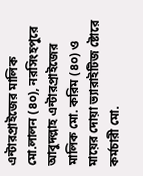এন্টারপ্রাইজের মালিক মো.লালন (৪০), নরসিংহপুরে আবুদল্লাহ এন্টারপ্রাইজের মালিক মো. করিম (৪০) ও মায়ের দোয়া ভ্যারাইটিজ ষ্টোরে কর্মচারী মো.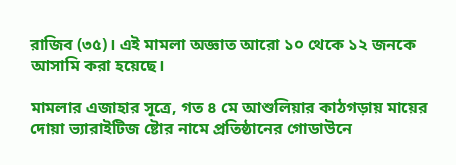রাজিব (৩৫)। এই মামলা অজ্ঞাত আরো ১০ থেকে ১২ জনকে আসামি করা হয়েছে।

মামলার এজাহার সূত্রে, গত ৪ মে আশুলিয়ার কাঠগড়ায় মায়ের দোয়া ভ্যারাইটিজ ষ্টোর নামে প্রতিষ্ঠানের গোডাউনে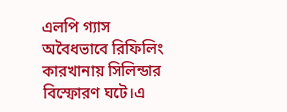এলপি গ্যাস অবৈধভাবে রিফিলিং কারখানায় সিলিন্ডার বিস্ফোরণ ঘটে।এ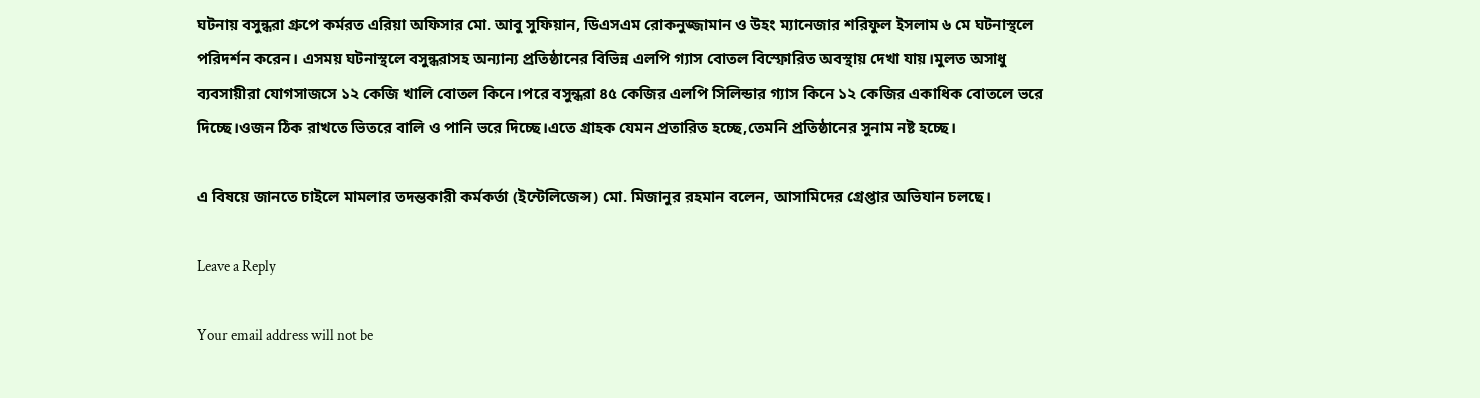ঘটনায় বসুন্ধরা গ্রুপে কর্মরত এরিয়া অফিসার মো. আবু সুফিয়ান, ডিএসএম রোকনুজ্জামান ও উহং ম্যানেজার শরিফুল ইসলাম ৬ মে ঘটনাস্থলে পরিদর্শন করেন। এসময় ঘটনাস্থলে বসুন্ধরাসহ অন্যান্য প্রতিষ্ঠানের বিভিন্ন এলপি গ্যাস বোতল বিস্ফোরিত অবস্থায় দেখা যায়।মুলত অসাধু ব্যবসায়ীরা যোগসাজসে ১২ কেজি খালি বোতল কিনে।পরে বসুন্ধরা ৪৫ কেজির এলপি সিলিন্ডার গ্যাস কিনে ১২ কেজির একাধিক বোতলে ভরে দিচ্ছে।ওজন ঠিক রাখতে ভিতরে বালি ও পানি ভরে দিচ্ছে।এতে গ্রাহক যেমন প্রতারিত হচ্ছে,তেমনি প্রতিষ্ঠানের সুনাম নষ্ট হচ্ছে।

এ বিষয়ে জানতে চাইলে মামলার তদন্তকারী কর্মকর্তা (ইন্টেলিজেন্স) মো. মিজানুর রহমান বলেন, আসামিদের গ্রেপ্তার অভিযান চলছে।

Leave a Reply

Your email address will not be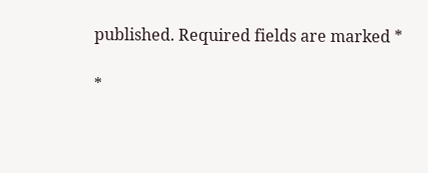published. Required fields are marked *

*